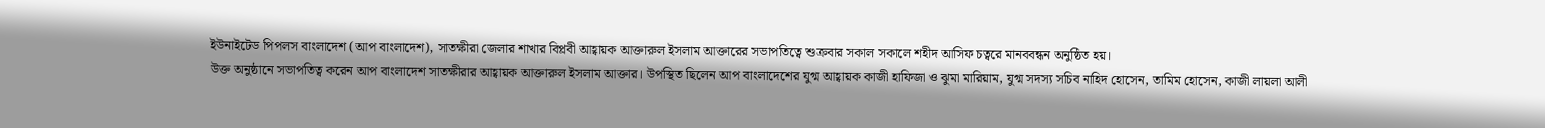ইউনাইটেড পিপলস বাংলাদেশ (আপ বাংলাদেশ), সাতক্ষীরা জেলার শাখার বিপ্লবী আহ্বায়ক আক্তারুল ইসলাম আক্তারের সভাপতিত্বে শুক্রবার সকাল সকালে শহীদ আসিফ চত্বরে মানববন্ধন অনুষ্ঠিত হয়।
উক্ত অনুষ্ঠানে সভাপতিত্ব করেন আপ বাংলাদেশ সাতক্ষীরার আহ্বায়ক আক্তারুল ইসলাম আক্তার। উপস্থিত ছিলেন আপ বাংলাদেশের যুগ্ম আহ্বায়ক কাজী হাফিজা ও ঝুমা মারিয়াম, যুগ্ম সদস্য সচিব নাহিদ হোসেন, তামিম হোসেন, কাজী লায়লা আলী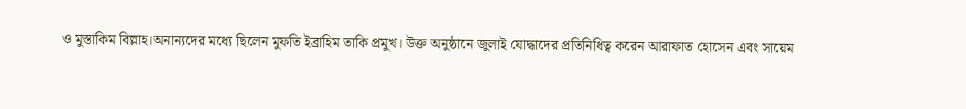ও মুস্তাকিম বিল্লাহ।অনান্যদের মধ্যে ছিলেন মুফতি ইব্রাহিম তাকি প্রমুখ। উক্ত অনুষ্ঠানে জুলাই যোদ্ধাদের প্রতিনিধিত্ব করেন আরাফাত হোসেন এবং সায়েম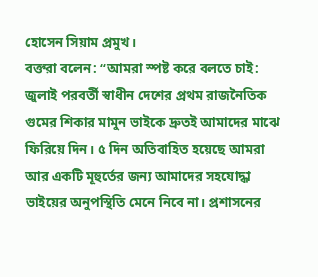হোসেন সিয়াম প্রমুখ।
বক্তরা বলেন: “আমরা স্পষ্ট করে বলতে চাই: জুলাই পরবর্তী স্বাধীন দেশের প্রথম রাজনৈতিক গুমের শিকার মামুন ভাইকে দ্রুতই আমাদের মাঝে ফিরিয়ে দিন। ৫ দিন অতিবাহিত হয়েছে আমরা আর একটি মূহুর্তের জন্য আমাদের সহযোদ্ধা ভাইয়ের অনুপস্থিতি মেনে নিবে না। প্রশাসনের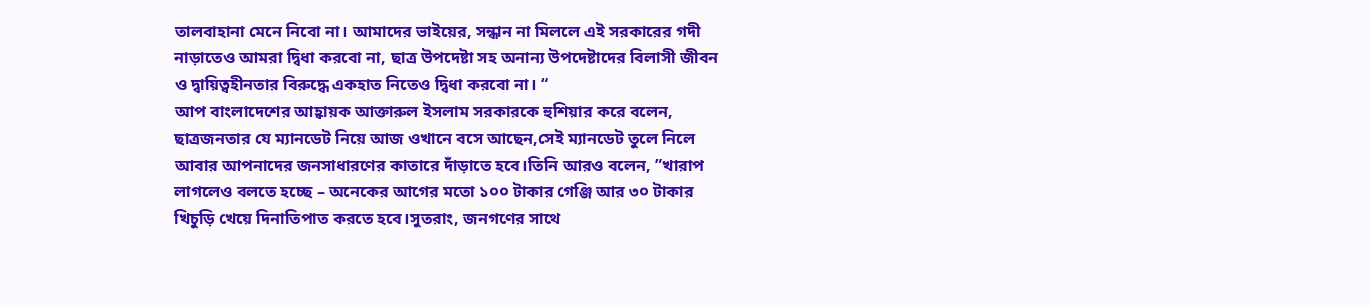তালবাহানা মেনে নিবো না। আমাদের ভাইয়ের, সন্ধান না মিললে এই সরকারের গদী নাড়াতেও আমরা দ্বিধা করবো না, ছাত্র উপদেষ্টা সহ অনান্য উপদেষ্টাদের বিলাসী জীবন ও দ্বায়িত্বহীনতার বিরুদ্ধে একহাত নিতেও দ্বিধা করবো না। “
আপ বাংলাদেশের আহ্বায়ক আক্তারুল ইসলাম সরকারকে হুশিয়ার করে বলেন, ছাত্রজনতার যে ম্যানডেট নিয়ে আজ ওখানে বসে আছেন,সেই ম্যানডেট তুলে নিলে আবার আপনাদের জনসাধারণের কাতারে দাঁড়াতে হবে।তিনি আরও বলেন, ”খারাপ লাগলেও বলতে হচ্ছে – অনেকের আগের মতো ১০০ টাকার গেঞ্জি আর ৩০ টাকার খিচুড়ি খেয়ে দিনাতিপাত করতে হবে।সুতরাং, জনগণের সাথে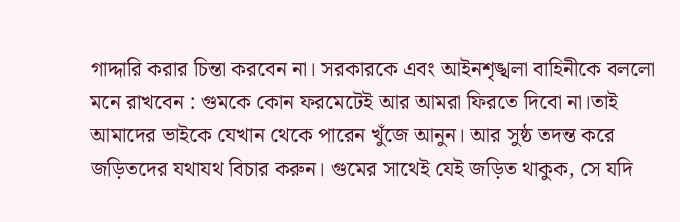গাদ্দারি করার চিন্তা করবেন না। সরকারকে এবং আইনশৃঙ্খলা বাহিনীকে বললো মনে রাখবেন : গুমকে কোন ফরমেটেই আর আমরা ফিরতে দিবো না।তাই আমাদের ভাইকে যেখান থেকে পারেন খুঁজে আনুন। আর সুষ্ঠ তদন্ত করে জড়িতদের যথাযথ বিচার করুন। গুমের সাথেই যেই জড়িত থাকুক, সে যদি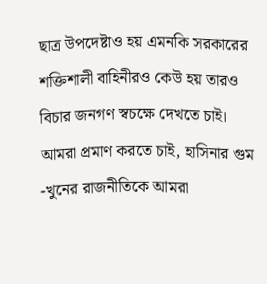ছাত্র উপদেষ্টাও হয় এমনকি সরকারের শক্তিশালী বাহিনীরও কেউ হয় তারও বিচার জনগণ স্বচক্ষে দেখতে চাই। আমরা প্রমাণ করতে চাই, হাসিনার গুম -খুনের রাজনীতিকে আমরা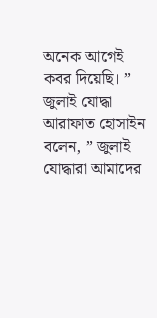অনেক আগেই কবর দিয়েছি। ” জুলাই যোদ্ধা আরাফাত হোসাইন বলেন, ” জুলাই যোদ্ধারা আমাদের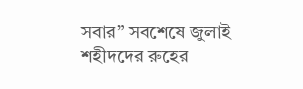সবার” সবশেষে জুলাই শহীদদের রুহের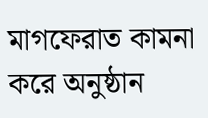মাগফেরাত কামনা করে অনুষ্ঠান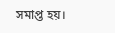সমাপ্ত হয়।